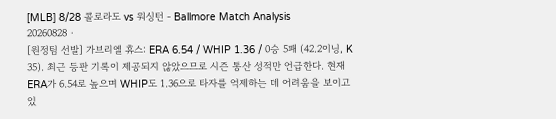[MLB] 8/28 콜로라도 vs 워싱턴 - Ballmore Match Analysis
20260828 ·
[원정팀 선발] 가브리엘 휴스: ERA 6.54 / WHIP 1.36 / 0승 5패 (42.2이닝, K 35). 최근 등판 기록이 제공되지 않았으므로 시즌 통산 성적만 언급한다. 현재 ERA가 6.54로 높으며 WHIP도 1.36으로 타자를 억제하는 데 어려움을 보이고 있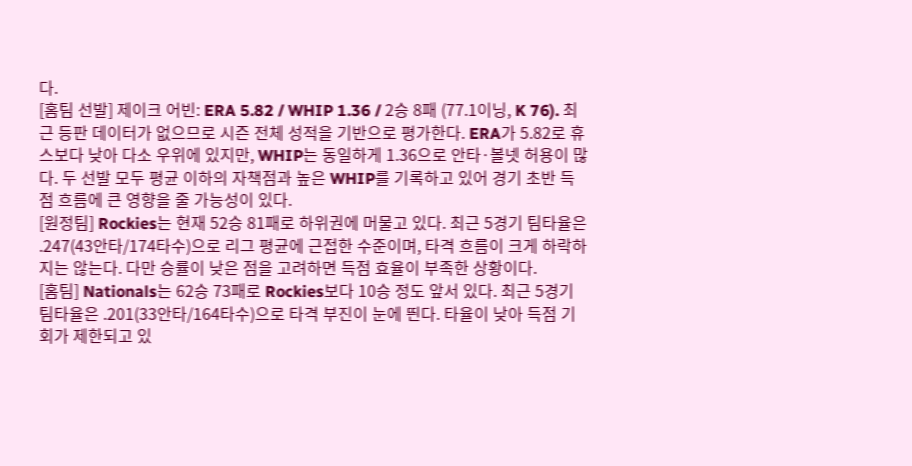다.
[홈팀 선발] 제이크 어빈: ERA 5.82 / WHIP 1.36 / 2승 8패 (77.1이닝, K 76). 최근 등판 데이터가 없으므로 시즌 전체 성적을 기반으로 평가한다. ERA가 5.82로 휴스보다 낮아 다소 우위에 있지만, WHIP는 동일하게 1.36으로 안타·볼넷 허용이 많다. 두 선발 모두 평균 이하의 자책점과 높은 WHIP를 기록하고 있어 경기 초반 득점 흐름에 큰 영향을 줄 가능성이 있다.
[원정팀] Rockies는 현재 52승 81패로 하위권에 머물고 있다. 최근 5경기 팀타율은 .247(43안타/174타수)으로 리그 평균에 근접한 수준이며, 타격 흐름이 크게 하락하지는 않는다. 다만 승률이 낮은 점을 고려하면 득점 효율이 부족한 상황이다.
[홈팀] Nationals는 62승 73패로 Rockies보다 10승 정도 앞서 있다. 최근 5경기 팀타율은 .201(33안타/164타수)으로 타격 부진이 눈에 띈다. 타율이 낮아 득점 기회가 제한되고 있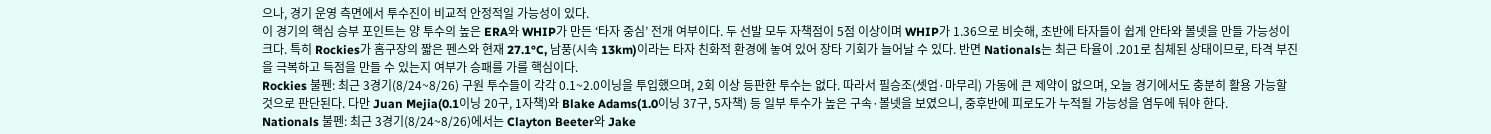으나, 경기 운영 측면에서 투수진이 비교적 안정적일 가능성이 있다.
이 경기의 핵심 승부 포인트는 양 투수의 높은 ERA와 WHIP가 만든 ‘타자 중심’ 전개 여부이다. 두 선발 모두 자책점이 5점 이상이며 WHIP가 1.36으로 비슷해, 초반에 타자들이 쉽게 안타와 볼넷을 만들 가능성이 크다. 특히 Rockies가 홈구장의 짧은 펜스와 현재 27.1°C, 남풍(시속 13km)이라는 타자 친화적 환경에 놓여 있어 장타 기회가 늘어날 수 있다. 반면 Nationals는 최근 타율이 .201로 침체된 상태이므로, 타격 부진을 극복하고 득점을 만들 수 있는지 여부가 승패를 가를 핵심이다.
Rockies 불펜: 최근 3경기(8/24~8/26) 구원 투수들이 각각 0.1~2.0이닝을 투입했으며, 2회 이상 등판한 투수는 없다. 따라서 필승조(셋업·마무리) 가동에 큰 제약이 없으며, 오늘 경기에서도 충분히 활용 가능할 것으로 판단된다. 다만 Juan Mejia(0.1이닝 20구, 1자책)와 Blake Adams(1.0이닝 37구, 5자책) 등 일부 투수가 높은 구속·볼넷을 보였으니, 중후반에 피로도가 누적될 가능성을 염두에 둬야 한다.
Nationals 불펜: 최근 3경기(8/24~8/26)에서는 Clayton Beeter와 Jake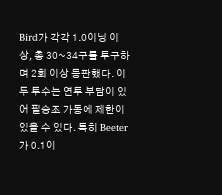Bird가 각각 1.0이닝 이상, 총 30~34구를 투구하며 2회 이상 등판했다. 이 두 투수는 연투 부담이 있어 필승조 가동에 제한이 있을 수 있다. 특히 Beeter가 0.1이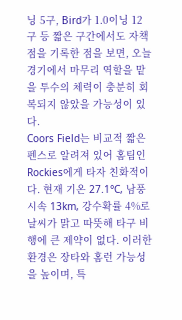닝 5구, Bird가 1.0이닝 12구 등 짧은 구간에서도 자책점을 기록한 점을 보면, 오늘 경기에서 마무리 역할을 맡을 투수의 체력이 충분히 회복되지 않았을 가능성이 있다.
Coors Field는 비교적 짧은 펜스로 알려져 있어 홈팀인 Rockies에게 타자 친화적이다. 현재 기온 27.1°C, 남풍 시속 13km, 강수확률 4%로 날씨가 맑고 따뜻해 타구 비행에 큰 제약이 없다. 이러한 환경은 장타와 홈런 가능성을 높이며, 특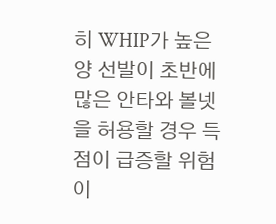히 WHIP가 높은 양 선발이 초반에 많은 안타와 볼넷을 허용할 경우 득점이 급증할 위험이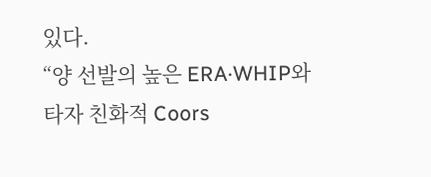있다.
“양 선발의 높은 ERA·WHIP와 타자 친화적 Coors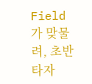Field가 맞물려, 초반 타자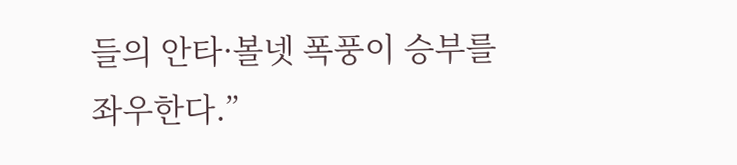들의 안타·볼넷 폭풍이 승부를 좌우한다.”